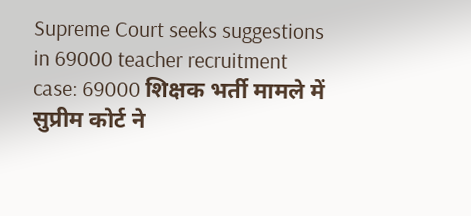Supreme Court seeks suggestions in 69000 teacher recruitment case: 69000 शिक्षक भर्ती मामले में सुप्रीम कोर्ट ने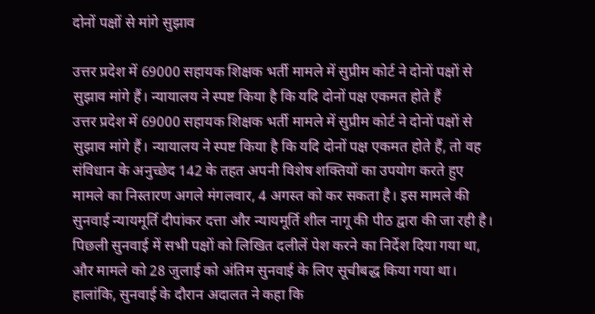दोनों पक्षों से मांगे सुझाव

उत्तर प्रदेश में 69000 सहायक शिक्षक भर्ती मामले में सुप्रीम कोर्ट ने दोनों पक्षों से सुझाव मांगे हैं। न्यायालय ने स्पष्ट किया है कि यदि दोनों पक्ष एकमत होते हैं
उत्तर प्रदेश में 69000 सहायक शिक्षक भर्ती मामले में सुप्रीम कोर्ट ने दोनों पक्षों से सुझाव मांगे हैं। न्यायालय ने स्पष्ट किया है कि यदि दोनों पक्ष एकमत होते हैं, तो वह संविधान के अनुच्छेद 142 के तहत अपनी विशेष शक्तियों का उपयोग करते हुए मामले का निस्तारण अगले मंगलवार, 4 अगस्त को कर सकता है। इस मामले की सुनवाई न्यायमूर्ति दीपांकर दत्ता और न्यायमूर्ति शील नागू की पीठ द्वारा की जा रही है। पिछली सुनवाई में सभी पक्षों को लिखित दलीलें पेश करने का निर्देश दिया गया था, और मामले को 28 जुलाई को अंतिम सुनवाई के लिए सूचीबद्ध किया गया था। हालांकि, सुनवाई के दौरान अदालत ने कहा कि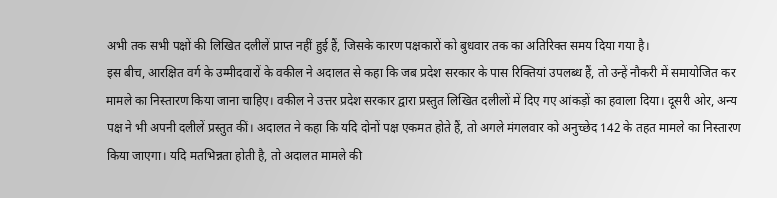अभी तक सभी पक्षों की लिखित दलीलें प्राप्त नहीं हुई हैं, जिसके कारण पक्षकारों को बुधवार तक का अतिरिक्त समय दिया गया है।
इस बीच, आरक्षित वर्ग के उम्मीदवारों के वकील ने अदालत से कहा कि जब प्रदेश सरकार के पास रिक्तियां उपलब्ध हैं, तो उन्हें नौकरी में समायोजित कर मामले का निस्तारण किया जाना चाहिए। वकील ने उत्तर प्रदेश सरकार द्वारा प्रस्तुत लिखित दलीलों में दिए गए आंकड़ों का हवाला दिया। दूसरी ओर, अन्य पक्ष ने भी अपनी दलीलें प्रस्तुत कीं। अदालत ने कहा कि यदि दोनों पक्ष एकमत होते हैं, तो अगले मंगलवार को अनुच्छेद 142 के तहत मामले का निस्तारण किया जाएगा। यदि मतभिन्नता होती है, तो अदालत मामले की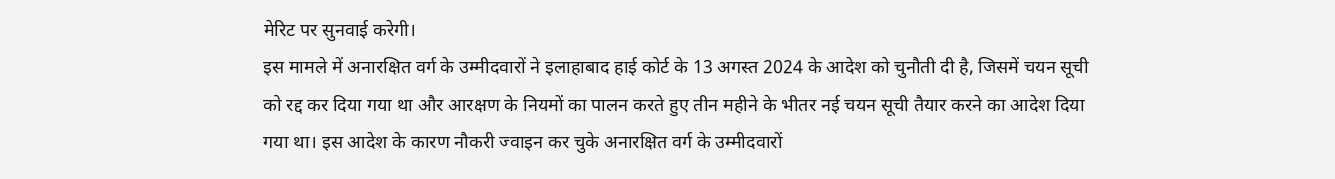मेरिट पर सुनवाई करेगी।
इस मामले में अनारक्षित वर्ग के उम्मीदवारों ने इलाहाबाद हाई कोर्ट के 13 अगस्त 2024 के आदेश को चुनौती दी है, जिसमें चयन सूची को रद्द कर दिया गया था और आरक्षण के नियमों का पालन करते हुए तीन महीने के भीतर नई चयन सूची तैयार करने का आदेश दिया गया था। इस आदेश के कारण नौकरी ज्वाइन कर चुके अनारक्षित वर्ग के उम्मीदवारों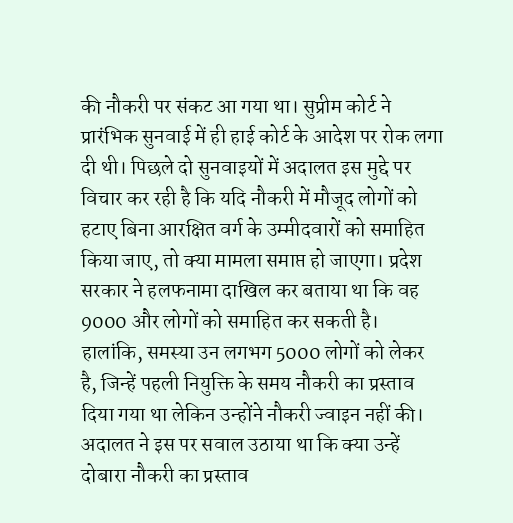की नौकरी पर संकट आ गया था। सुप्रीम कोर्ट ने प्रारंभिक सुनवाई में ही हाई कोर्ट के आदेश पर रोक लगा दी थी। पिछले दो सुनवाइयों में अदालत इस मुद्दे पर विचार कर रही है कि यदि नौकरी में मौजूद लोगों को हटाए बिना आरक्षित वर्ग के उम्मीदवारों को समाहित किया जाए, तो क्या मामला समाप्त हो जाएगा। प्रदेश सरकार ने हलफनामा दाखिल कर बताया था कि वह 9000 और लोगों को समाहित कर सकती है। हालांकि, समस्या उन लगभग 5000 लोगों को लेकर है, जिन्हें पहली नियुक्ति के समय नौकरी का प्रस्ताव दिया गया था लेकिन उन्होंने नौकरी ज्वाइन नहीं की। अदालत ने इस पर सवाल उठाया था कि क्या उन्हें दोबारा नौकरी का प्रस्ताव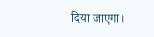दिया जाएगा।